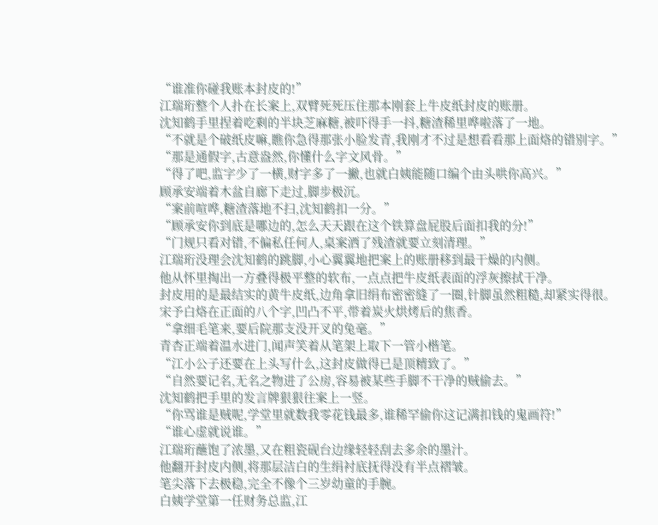“谁准你碰我账本封皮的!”
江瑞珩整个人扑在长案上,双臂死死压住那本刚套上牛皮纸封皮的账册。
沈知鹤手里捏着吃剩的半块芝麻糖,被吓得手一抖,糖渣稀里哗啦落了一地。
“不就是个破纸皮嘛,瞧你急得那张小脸发青,我刚才不过是想看看那上面烙的错别字。”
“那是通假字,古意盎然,你懂什么字文风骨。”
“得了吧,监字少了一横,财字多了一撇,也就白姨能随口编个由头哄你高兴。”
顾承安端着木盆自廊下走过,脚步极沉。
“案前喧哗,糖渣落地不扫,沈知鹤扣一分。”
“顾承安你到底是哪边的,怎么天天跟在这个铁算盘屁股后面扣我的分!”
“门规只看对错,不偏私任何人,桌案洒了残渣就要立刻清理。”
江瑞珩没理会沈知鹤的跳脚,小心翼翼地把案上的账册移到最干燥的内侧。
他从怀里掏出一方叠得极平整的软布,一点点把牛皮纸表面的浮灰擦拭干净。
封皮用的是最结实的黄牛皮纸,边角拿旧绢布密密缝了一圈,针脚虽然粗糙,却紧实得很。
宋予白烙在正面的八个字,凹凸不平,带着炭火烘烤后的焦香。
“拿细毛笔来,要后院那支没开叉的兔毫。”
青杏正端着温水进门,闻声笑着从笔架上取下一管小楷笔。
“江小公子还要在上头写什么,这封皮做得已是顶精致了。”
“自然要记名,无名之物进了公房,容易被某些手脚不干净的贼偷去。”
沈知鹤把手里的发言牌狠狠往案上一竖。
“你骂谁是贼呢,学堂里就数我零花钱最多,谁稀罕偷你这记满扣钱的鬼画符!”
“谁心虚就说谁。”
江瑞珩蘸饱了浓墨,又在粗瓷砚台边缘轻轻刮去多余的墨汁。
他翻开封皮内侧,将那层洁白的生绢衬底抚得没有半点褶皱。
笔尖落下去极稳,完全不像个三岁幼童的手腕。
白姨学堂第一任财务总监,江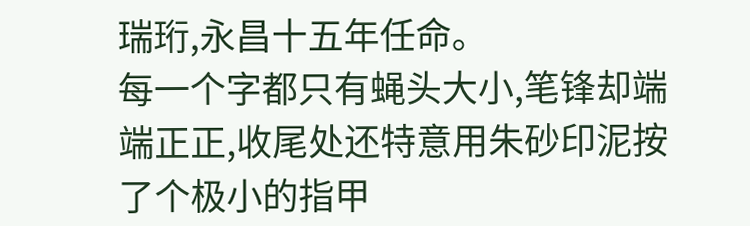瑞珩,永昌十五年任命。
每一个字都只有蝇头大小,笔锋却端端正正,收尾处还特意用朱砂印泥按了个极小的指甲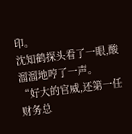印。
沈知鹤探头看了一眼,酸溜溜地哼了一声。
“好大的官威,还第一任财务总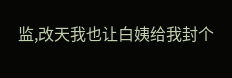监,改天我也让白姨给我封个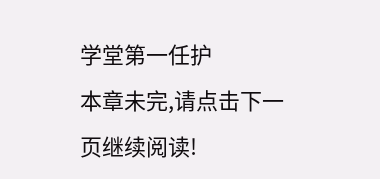学堂第一任护
本章未完,请点击下一页继续阅读!